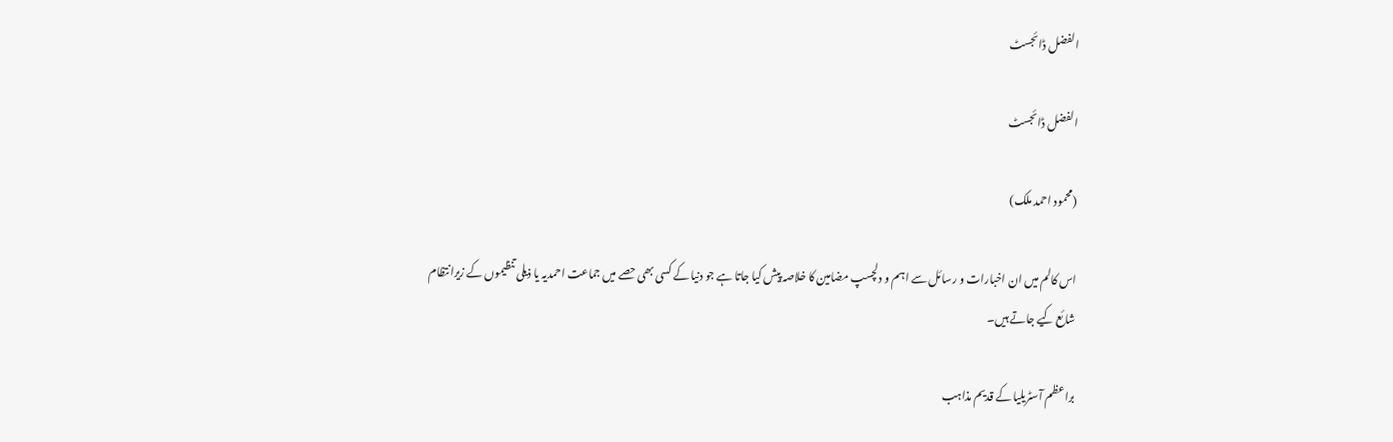الفضل ڈائجسٹ

الفضل ڈائجسٹ

(محمود احمد ملک)

اس کالم میں ان اخبارات و رسائل سے اہم و دلچسپ مضامین کا خلاصہ پیش کیا جاتا ہے جو دنیا کے کسی بھی حصے میں جماعت احمدیہ یا ذیلی تنظیموں کے زیرانتظام شائع کیے جاتے ہیں۔

براعظم آسٹریلیا کے قدیم مذاہب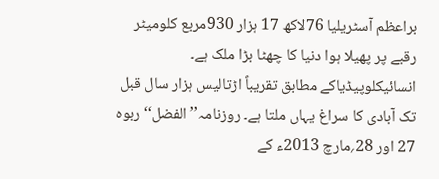براعظم آسٹریلیا 76لاکھ 17 ہزار 930مربع کلومیٹر رقبے پر پھیلا ہوا دنیا کا چھٹا بڑا ملک ہے۔ انسائیکلوپیڈیاکے مطابق تقریباً اڑتالیس ہزار سال قبل تک آبادی کا سراغ یہاں ملتا ہے۔ روزنامہ’’الفضل‘‘ربوہ 27 اور 28؍مارچ 2013ء کے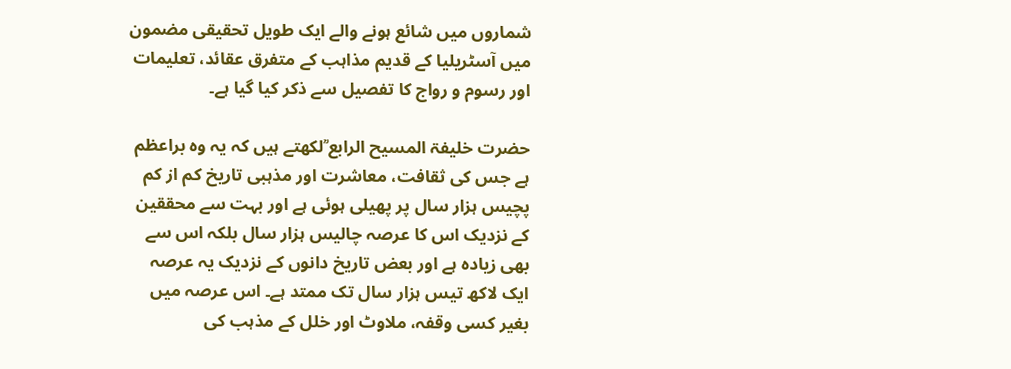شماروں میں شائع ہونے والے ایک طویل تحقیقی مضمون میں آسٹریلیا کے قدیم مذاہب کے متفرق عقائد، تعلیمات اور رسوم و رواج کا تفصیل سے ذکر کیا گیا ہے۔

حضرت خلیفۃ المسیح الرابع ؒلکھتے ہیں کہ یہ وہ براعظم ہے جس کی ثقافت، معاشرت اور مذہبی تاریخ کم از کم پچیس ہزار سال پر پھیلی ہوئی ہے اور بہت سے محققین کے نزدیک اس کا عرصہ چالیس ہزار سال بلکہ اس سے بھی زیادہ ہے اور بعض تاریخ دانوں کے نزدیک یہ عرصہ ایک لاکھ تیس ہزار سال تک ممتد ہے۔ اس عرصہ میں بغیر کسی وقفہ، ملاوٹ اور خلل کے مذہب کی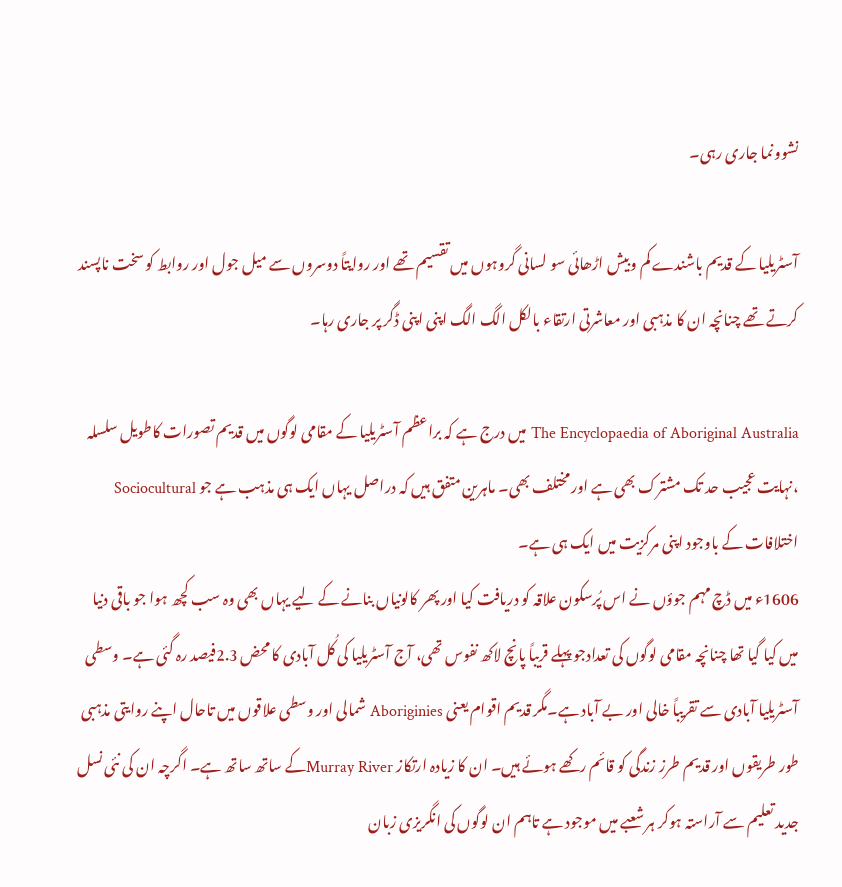نشوونما جاری رہی۔

آسٹریلیا کے قدیم باشندے کم وبیش اڑھائی سو لسانی گروہوں میں تقسیم تھے اور روایتاً دوسروں سے میل جول اور روابط کو سخت ناپسند کرتے تھے چنانچہ ان کا مذہبی اور معاشرتی ارتقاء بالکل الگ الگ اپنی اپنی ڈگر پر جاری رہا۔

The Encyclopaedia of Aboriginal Australia میں درج ہے کہ براعظم آسٹریلیا کے مقامی لوگوں میں قدیم تصورات کاطویل سلسلہ ،نہایت عجیب حد تک مشترک بھی ہے اور مختلف بھی۔ ماہرین متفق ہیں کہ دراصل یہاں ایک ہی مذہب ہے جو Sociocultural اختلافات کے باوجود اپنی مرکزیت میں ایک ہی ہے۔
1606ء میں ڈچ مہم جوؤں نے اس پُرسکون علاقہ کو دریافت کیا اور پھر کالونیاں بنانے کے لیے یہاں بھی وہ سب کچھ ہوا جو باقی دنیا میں کیا گیا تھا چنانچہ مقامی لوگوں کی تعدادجو پہلے قریباً پانچ لاکھ نفوس تھی، آج آسٹریلیا کی کُل آبادی کا محض 2.3فیصد رہ گئی ہے۔ وسطی آسٹریلیا آبادی سے تقریباً خالی اور بے آباد ہے۔مگر قدیم اقوام یعنی Aboriginies شمالی اور وسطی علاقوں میں تاحال اپنے روایتی مذہبی طور طریقوں اور قدیم طرز زندگی کو قائم رکھے ہوئے ہیں۔ ان کا زیادہ ارتکاز Murray Riverکے ساتھ ساتھ ہے۔ اگرچہ ان کی نئی نسل جدید تعلیم سے آراستہ ہوکر ہر شعبے میں موجود ہے تاہم ان لوگوں کی انگریزی زبان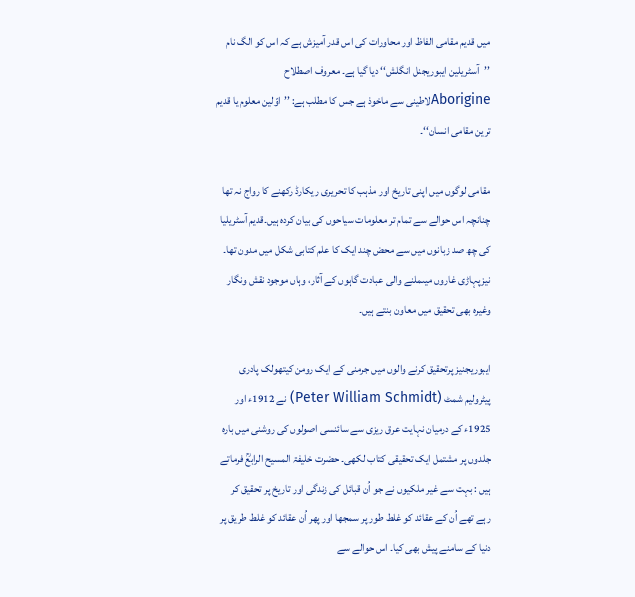میں قدیم مقامی الفاظ اور محاورات کی اس قدر آمیزش ہے کہ اس کو الگ نام ’’آسٹریلین ایبوریجنل انگلش‘‘ دیا گیا ہے۔ معروف اصطلاح Aborigineلاطینی سے ماخوذ ہے جس کا مطلب ہے: ’’اوّلین معلوم یا قدیم ترین مقامی انسان‘‘۔

مقامی لوگوں میں اپنی تاریخ اور مذہب کا تحریری ریکارڈ رکھنے کا رواج نہ تھا چنانچہ اس حوالے سے تمام تر معلومات سیاحوں کی بیان کردہ ہیں۔قدیم آسٹریلیا کی چھ صد زبانوں میں سے محض چند ایک کا علم کتابی شکل میں مدون تھا۔ نیزپہاڑی غاروں میںملنے والی عبادت گاہوں کے آثار، وہاں موجود نقش ونگار وغیرہ بھی تحقیق میں معاون بنتے ہیں۔

ایبوریجنیز پرتحقیق کرنے والوں میں جرمنی کے ایک رومن کیتھولک پادری پیٹرولیم شمٹ (Peter William Schmidt) نے 1912ء اور 1925ء کے درمیان نہایت عرق ریزی سے سائنسی اصولوں کی روشنی میں بارہ جلدوں پر مشتمل ایک تحقیقی کتاب لکھی۔ حضرت خلیفۃ المسیح الرابعؒ فرماتے ہیں : بہت سے غیر ملکیوں نے جو اُن قبائل کی زندگی اور تاریخ پر تحقیق کر رہے تھے اُن کے عقائد کو غلط طور پر سمجھا اور پھر اُن عقائد کو غلط طریق پر دنیا کے سامنے پیش بھی کیا۔ اس حوالے سے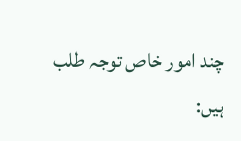چند امور خاص توجہ طلب ہیں: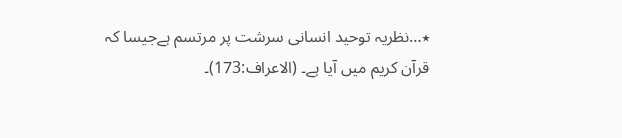٭…نظریہ توحید انسانی سرشت پر مرتسم ہےجیسا کہ قرآن کریم میں آیا ہے۔ (الاعراف:173)۔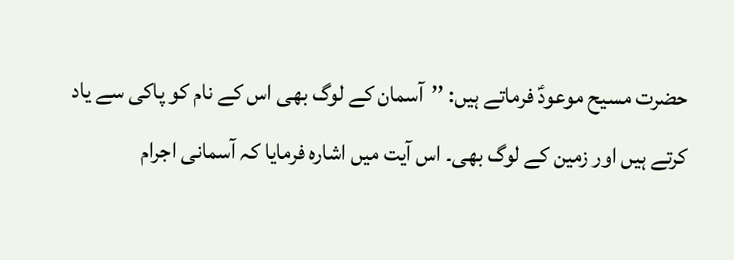حضرت مسیح موعودؑ فرماتے ہیں: ’’آسمان کے لوگ بھی اس کے نام کو پاکی سے یاد کرتے ہیں اور زمین کے لوگ بھی۔ اس آیت میں اشارہ فرمایا کہ آسمانی اجرام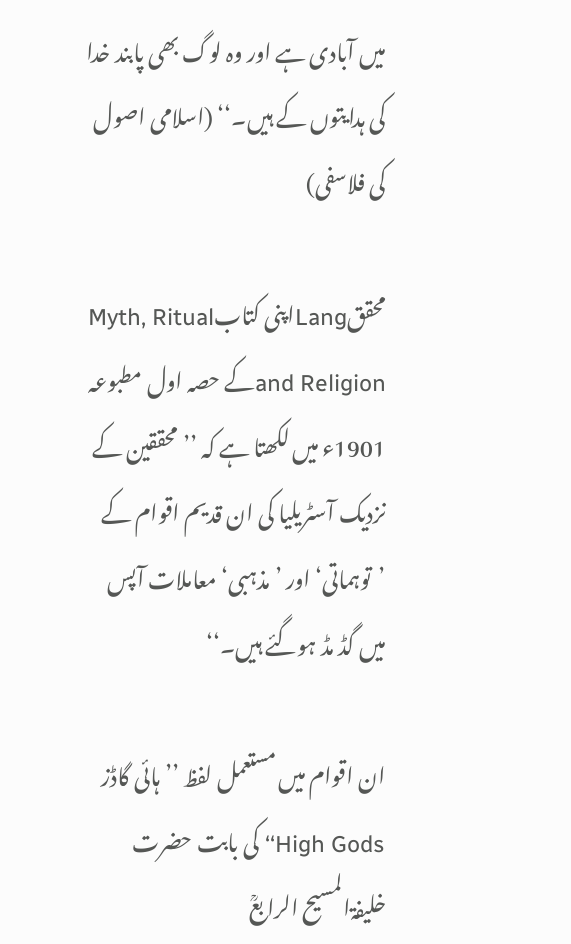میں آبادی ہے اور وہ لوگ بھی پابند خدا کی ہدایتوں کے ہیں۔‘‘ (اسلامی اصول کی فلاسفی)

محققLangاپنی کتابMyth, Ritual and Religionکے حصہ اول مطبوعہ 1901ء میں لکھتا ہے کہ ’’محققین کے نزدیک آسٹریلیا کی ان قدیم اقوام کے ’توہماتی‘ اور ’مذہبی‘ معاملات آپس میں گڈ مڈ ہوگئے ہیں۔‘‘

ان اقوام میں مستعمل لفظ ’’ہائی گاڈز High Gods‘‘ کی بابت حضرت خلیفۃالمسیح الرابعؒ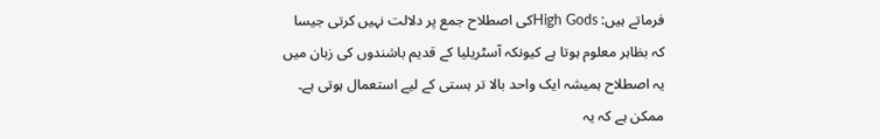فرماتے ہیں: High Godsکی اصطلاح جمع پر دلالت نہیں کرتی جیسا کہ بظاہر معلوم ہوتا ہے کیونکہ آسٹریلیا کے قدیم باشندوں کی زبان میں یہ اصطلاح ہمیشہ ایک واحد بالا تر ہستی کے لیے استعمال ہوتی ہے۔ ممکن ہے کہ یہ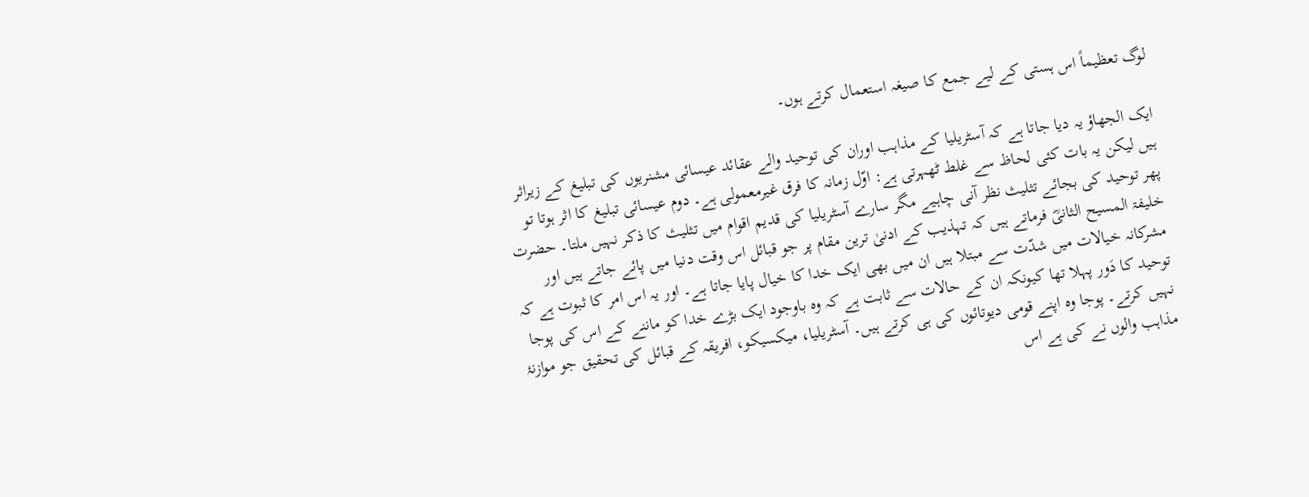لوگ تعظیماً اس ہستی کے لیے جمع کا صیغہ استعمال کرتے ہوں۔

ایک الجھاؤ یہ دیا جاتا ہے کہ آسٹریلیا کے مذاہب اوران کی توحید والے عقائد عیسائی مشنریوں کی تبلیغ کے زیراثر ہیں لیکن یہ بات کئی لحاظ سے غلط ٹھہرتی ہے: اوّل زمانہ کا فرق غیرمعمولی ہے۔ دوم عیسائی تبلیغ کا اثر ہوتا تو پھر توحید کی بجائے تثلیث نظر آنی چاہیے مگر سارے آسٹریلیا کی قدیم اقوام میں تثلیث کا ذکر نہیں ملتا۔ حضرت خلیفۃ المسیح الثانیؓ فرماتے ہیں کہ تہذیب کے ادنیٰ ترین مقام پر جو قبائل اس وقت دنیا میں پائے جاتے ہیں اور مشرکانہ خیالات میں شدّت سے مبتلا ہیں ان میں بھی ایک خدا کا خیال پایا جاتا ہے۔ اور یہ اس امر کا ثبوت ہے کہ توحید کا دَور پہلا تھا کیونکہ ان کے حالات سے ثابت ہے کہ وہ باوجود ایک بڑے خدا کو ماننے کے اس کی پوجا نہیں کرتے۔ پوجا وہ اپنے قومی دیوتائوں کی ہی کرتے ہیں۔ آسٹریلیا، میکسیکو، افریقہ کے قبائل کی تحقیق جو موازنۂ مذاہب والوں نے کی ہے اس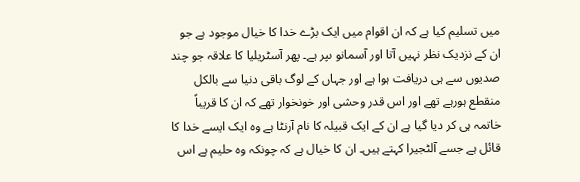میں تسلیم کیا ہے کہ ان اقوام میں ایک بڑے خدا کا خیال موجود ہے جو ان کے نزدیک نظر نہیں آتا اور آسمانو ںپر ہے۔ پھر آسٹریلیا کا علاقہ جو چند صدیوں سے ہی دریافت ہوا ہے اور جہاں کے لوگ باقی دنیا سے بالکل منقطع ہورہے تھے اور اس قدر وحشی اور خونخوار تھے کہ ان کا قریباً خاتمہ ہی کر دیا گیا ہے ان کے ایک قبیلہ کا نام آرنٹا ہے وہ ایک ایسے خدا کا قائل ہے جسے آلٹجیرا کہتے ہیں۔ ان کا خیال ہے کہ چونکہ وہ حلیم ہے اس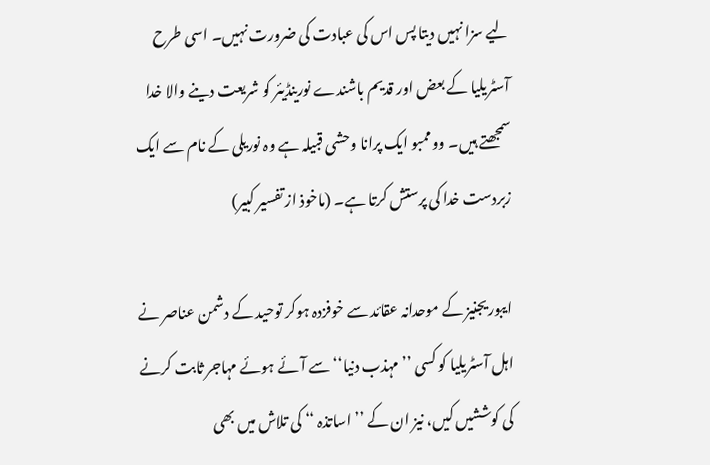لیے سزا نہیں دیتا پس اس کی عبادت کی ضرورت نہیں۔ اسی طرح آسٹریلیا کے بعض اور قدیم باشندے نورینڈیئر کو شریعت دینے والا خدا سمجھتے ہیں۔ ووممبو ایک پرانا وحشی قبیلہ ہے وہ نوریلی کے نام سے ایک زبردست خدا کی پرستش کرتا ہے۔ (ماخوذ از تفسیر کبیر)

ایبوریجنیز کے موحدانہ عقائد سے خوفزدہ ہوکر توحید کے دشمن عناصر نے اہل آسٹریلیا کو کسی ’’مہذب دنیا‘‘ سے آئے ہوئے مہاجر ثابت کرنے کی کوششیں کیں، نیز ان کے ’’اساتذہ ‘‘ کی تلاش میں بھی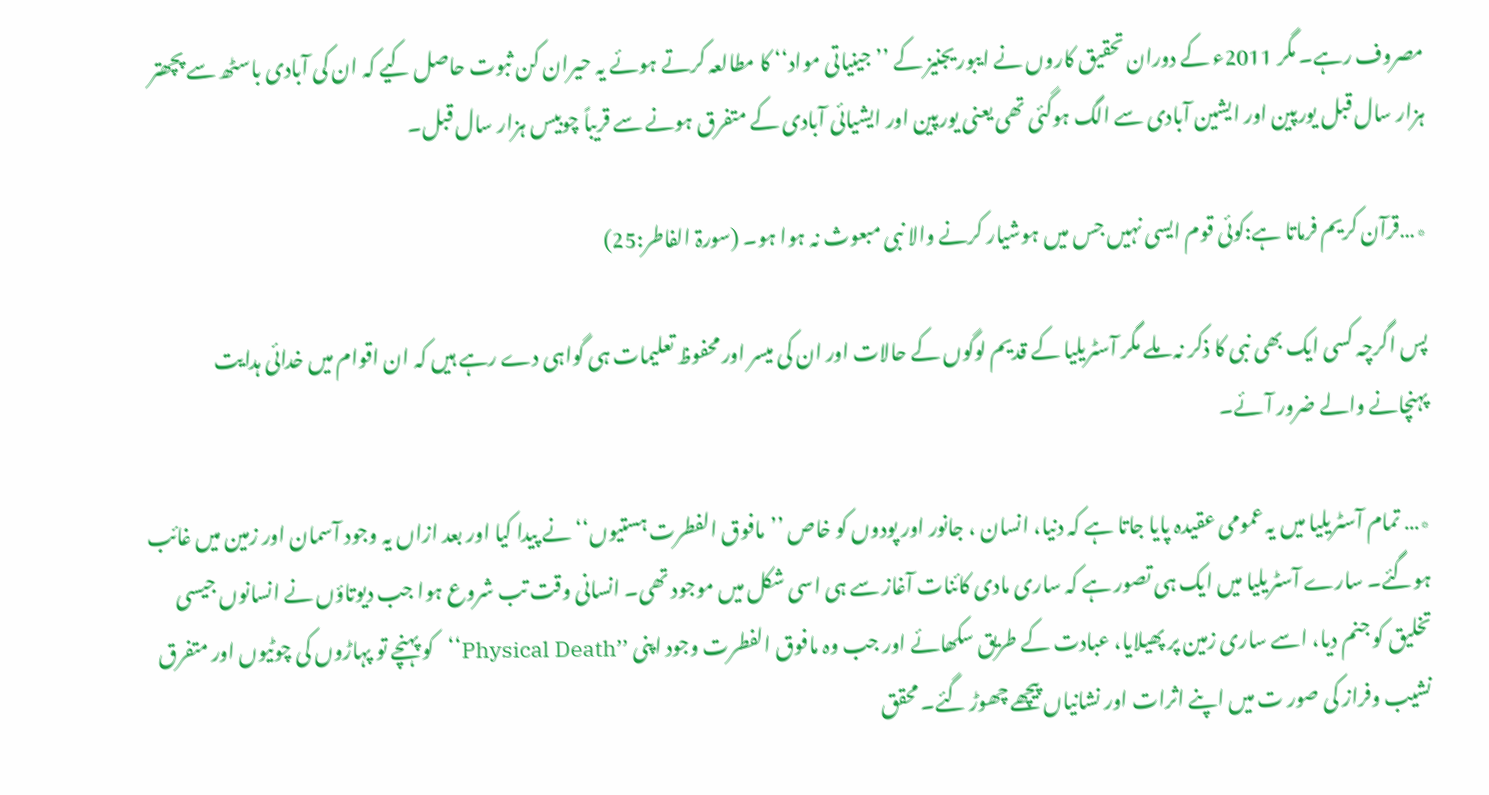مصروف رہے۔ مگر 2011ء کے دوران تحقیق کاروں نے ایبوریجنیز کے ’’جینیاتی مواد‘‘ کا مطالعہ کرتے ہوئے یہ حیران کن ثبوت حاصل کیے کہ ان کی آبادی باسٹھ سے پچھتر ہزار سال قبل یورپین اور ایشین آبادی سے الگ ہوگئی تھی یعنی یورپین اور ایشیائی آبادی کے متفرق ہونے سے قریباً چوبیس ہزار سال قبل۔

٭…قرآن کریم فرماتا ہے:کوئی قوم ایسی نہیں جس میں ہوشیار کرنے والا نبی مبعوث نہ ہوا ہو۔ (سورۃ الفاطر:25)

پس اگرچہ کسی ایک بھی نبی کا ذکر نہ ملے مگر آسٹریلیا کے قدیم لوگوں کے حالات اور ان کی میسر اور محفوظ تعلیمات ہی گواہی دے رہے ہیں کہ ان اقوام میں خدائی ہدایت پہنچانے والے ضرور آئے۔

٭… تمام آسٹریلیا میں یہ عمومی عقیدہ پایا جاتا ہے کہ دنیا، انسان ، جانور اور پودوں کو خاص ’’مافوق الفطرت ہستیوں‘‘ نے پیدا کیا اور بعد ازاں یہ وجود آسمان اور زمین میں غائب ہوگئے۔ سارے آسٹریلیا میں ایک ہی تصور ہے کہ ساری مادی کائنات آغاز سے ہی اسی شکل میں موجود تھی۔ انسانی وقت تب شروع ہوا جب دیوتاؤں نے انسانوں جیسی تخلیق کو جنم دیا، اسے ساری زمین پر پھیلایا، عبادت کے طریق سکھائے اور جب وہ مافوق الفطرت وجود اپنی ’’Physical Death‘‘کو پہنچے تو پہاڑوں کی چوٹیوں اور متفرق نشیب وفراز کی صور ت میں اپنے اثرات اور نشانیاں پیچھے چھوڑ گئے۔ محقق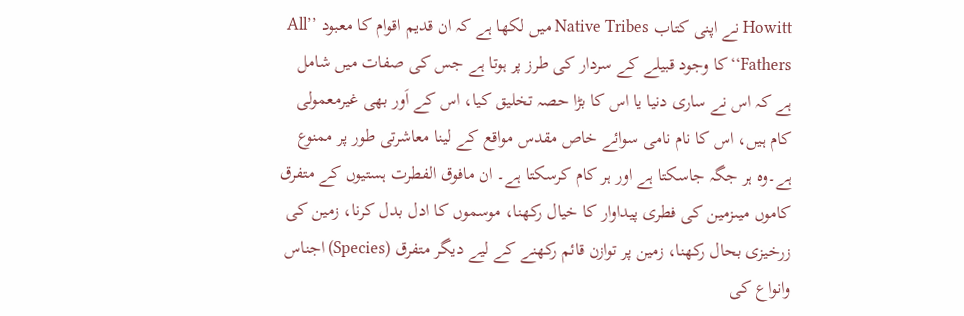Howitt نے اپنی کتاب Native Tribes میں لکھا ہے کہ ان قدیم اقوام کا معبود ’’All Fathers‘‘کا وجود قبیلے کے سردار کی طرز پر ہوتا ہے جس کی صفات میں شامل ہے کہ اس نے ساری دنیا یا اس کا بڑا حصہ تخلیق کیا، اس کے اَور بھی غیرمعمولی کام ہیں، اس کا نام نامی سوائے خاص مقدس مواقع کے لینا معاشرتی طور پر ممنوع ہے۔وہ ہر جگہ جاسکتا ہے اور ہر کام کرسکتا ہے۔ ان مافوق الفطرت ہستیوں کے متفرق کاموں میںزمین کی فطری پیداوار کا خیال رکھنا، موسموں کا ادل بدل کرنا، زمین کی زرخیزی بحال رکھنا، زمین پر توازن قائم رکھنے کے لیے دیگر متفرق (Species) اجناس وانواع کی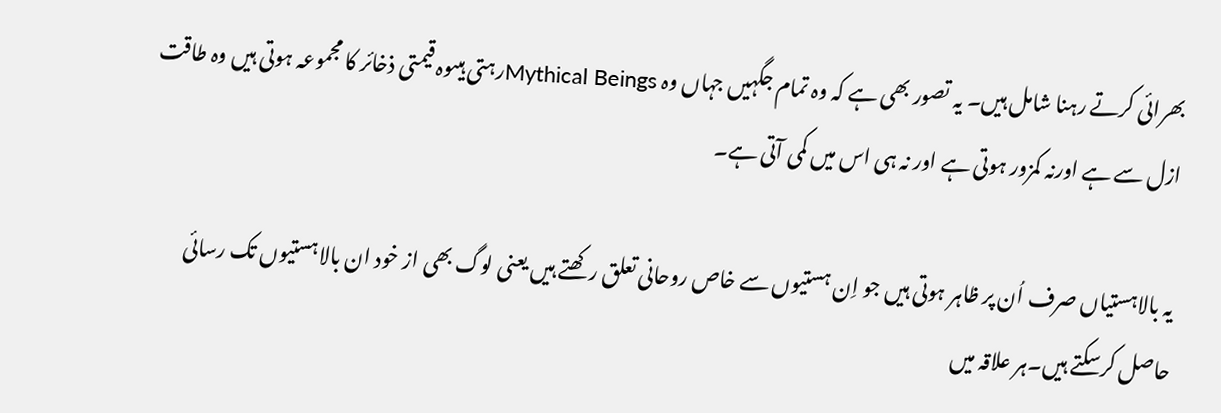بھرائی کرتے رہنا شامل ہیں۔ یہ تصور بھی ہے کہ وہ تمام جگہیں جہاں وہ Mythical Beingsرہتی ہیںوہ قیمتی ذخائر کا مجموعہ ہوتی ہیں وہ طاقت ازل سے ہے اورنہ کمزور ہوتی ہے اور نہ ہی اس میں کمی آتی ہے۔

یہ بالاہستیاں صرف اُن پر ظاہر ہوتی ہیں جو اِن ہستیوں سے خاص روحانی تعلق رکھتے ہیں یعنی لوگ بھی از خود ان بالاہستیوں تک رسائی حاصل کرسکتے ہیں۔ہر علاقہ میں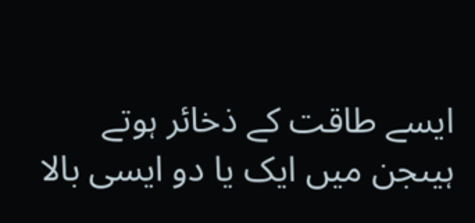ایسے طاقت کے ذخائر ہوتے ہیںجن میں ایک یا دو ایسی بالا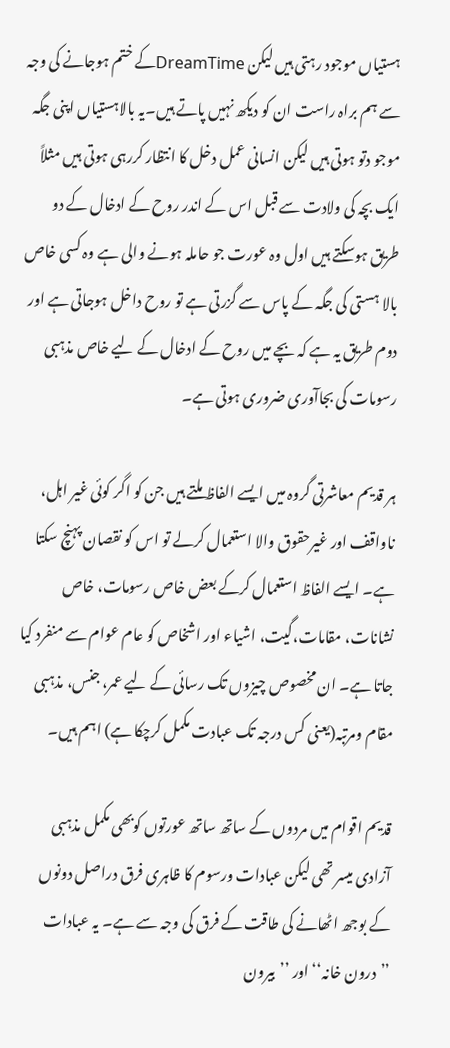ہستیاں موجود رہتی ہیں لیکن DreamTimeکے ختم ہوجانے کی وجہ سے ہم براہ راست ان کو دیکھ نہیں پاتے ہیں۔یہ بالاہستیاں اپنی جگہ موجو دتو ہوتی ہیں لیکن انسانی عمل دخل کا انتظار کررہی ہوتی ہیں مثلاً ایک بچہ کی ولادت سے قبل اس کے اندر روح کے ادخال کے دو طریق ہوسکتے ہیں اول وہ عورت جو حاملہ ہونے والی ہے وہ کسی خاص بالا ہستی کی جگہ کے پاس سے گزرتی ہے تو روح داخل ہوجاتی ہے اور دوم طریق یہ ہے کہ بچے میں روح کے ادخال کے لیے خاص مذہبی رسومات کی بجاآوری ضروری ہوتی ہے۔

ہر قدیم معاشرتی گروہ میں ایسے الفاظ ملتے ہیں جن کو اگر کوئی غیر اہل، ناواقف اور غیرحقوق والا استعمال کرلے تو اس کو نقصان پہنچ سکتا ہے۔ ایسے الفاظ استعمال کرکے بعض خاص رسومات، خاص نشانات، مقامات،گیت، اشیاء اور اشخاص کو عام عوام سے منفرد کیا جاتا ہے۔ ان مخصوص چیزوں تک رسائی کے لیے عمر، جنس، مذہبی مقام ومرتبہ(یعنی کس درجہ تک عبادت مکمل کرچکا ہے) اہم ہیں۔

قدیم اقوام میں مردوں کے ساتھ ساتھ عورتوں کوبھی مکمل مذہبی آزادی میسر تھی لیکن عبادات ورسوم کا ظاہری فرق دراصل دونوں کے بوجھ اٹھانے کی طاقت کے فرق کی وجہ سے ہے۔ یہ عبادات ’’درون خانہ‘‘اور ’’بیرون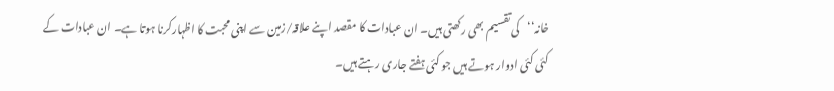خانہ‘‘کی تقسیم بھی رکھتی ہیں۔ ان عبادات کا مقصد اپنے علاقہ/زمین سے اپنی محبت کا اظہارکرنا ہوتا ہے۔ ان عبادات کے کئی کئی ادوار ہوتے ہیں جو کئی ہفتے جاری رہتے ہیں۔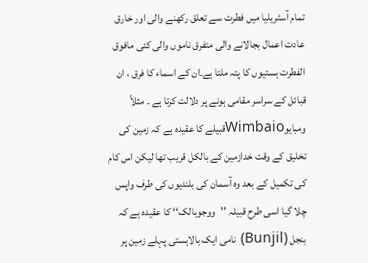تمام آسٹریلیا میں فطرت سے تعلق رکھنے والی اور خارق عادت اعمال بجالانے والی متفرق ناموں والی کئی مافوق الفطرت ہستیوں کا پتہ ملتا ہے۔ان کے اسماء کا فرق ، ان قبائل کے سراسر مقامی ہونے پر دلالت کرتا ہے ۔ مثلاً ومبایوWimbaioقبیلے کا عقیدہ ہے کہ زمین کی تخلیق کے وقت خدازمین کے بالکل قریب تھا لیکن اس کام کی تکمیل کے بعد وہ آسمان کی بلندیوں کی طرف واپس چلا گیا اسی طرح قبیلہ ’’ووجوبالک‘‘ کا عقیدہ ہے کہ بنجل (Bunjil) نامی ایک بالاہستی پہلے زمین پر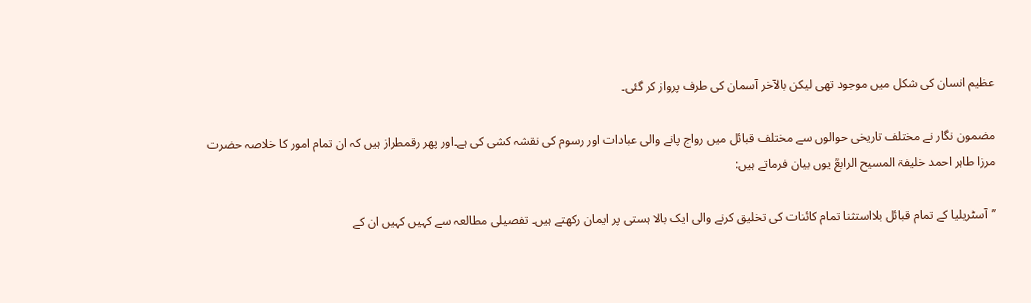عظیم انسان کی شکل میں موجود تھی لیکن بالآخر آسمان کی طرف پرواز کر گئی۔

مضمون نگار نے مختلف تاریخی حوالوں سے مختلف قبائل میں رواج پانے والی عبادات اور رسوم کی نقشہ کشی کی ہے۔اور پھر رقمطراز ہیں کہ ان تمام امور کا خلاصہ حضرت مرزا طاہر احمد خلیفۃ المسیح الرابعؒ یوں بیان فرماتے ہیں:

’’آسٹریلیا کے تمام قبائل بلااستثنا تمام کائنات کی تخلیق کرنے والی ایک بالا ہستی پر ایمان رکھتے ہیں۔ تفصیلی مطالعہ سے کہیں کہیں ان کے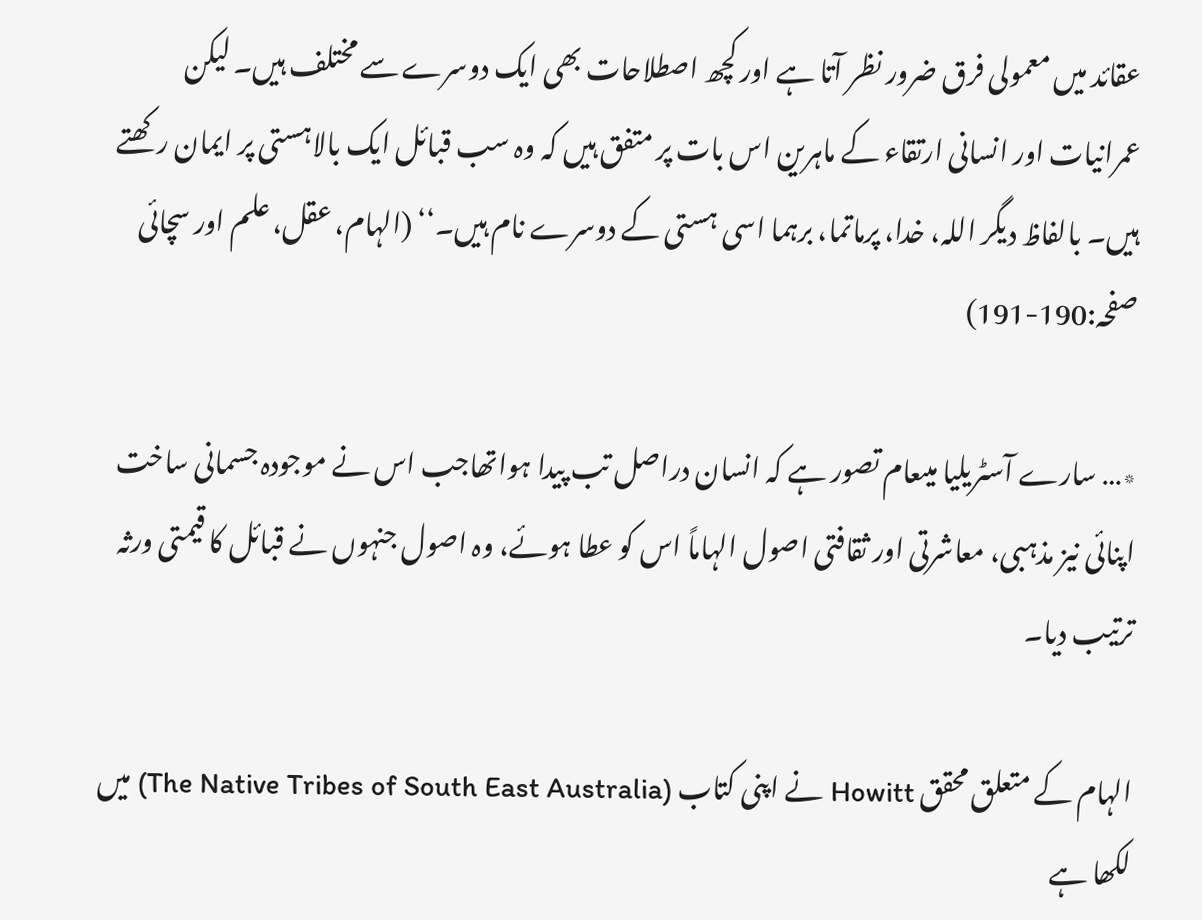عقائد میں معمولی فرق ضرور نظر آتا ہے اور کچھ اصطلاحات بھی ایک دوسرے سے مختلف ہیں۔ لیکن عمرانیات اور انسانی ارتقاء کے ماہرین اس بات پر متفق ہیں کہ وہ سب قبائل ایک بالاہستی پر ایمان رکھتے ہیں۔ بالفاظ دیگر اللہ، خدا، پرماتما، برہما اسی ہستی کے دوسرے نام ہیں۔‘‘ (الہام، عقل، علم اور سچائی صفحہ:190-191)

٭… سارے آسٹریلیا میںعام تصور ہے کہ انسان دراصل تب پیدا ہواتھاجب اس نے موجودہ جسمانی ساخت اپنائی نیز مذہبی، معاشرتی اور ثقافتی اصول الہاماً اس کو عطا ہوئے، وہ اصول جنہوں نے قبائل کا قیمتی ورثہ ترتیب دیا۔

الہام کے متعلق محقق Howitt نے اپنی کتاب (The Native Tribes of South East Australia) میں لکھا ہے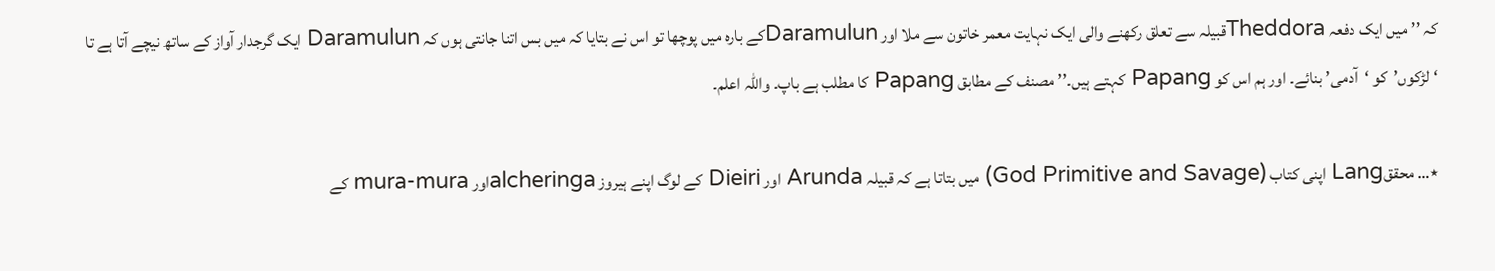کہ ’’میں ایک دفعہ Theddoraقبیلہ سے تعلق رکھنے والی ایک نہایت معمر خاتون سے ملا اور Daramulunکے بارہ میں پوچھا تو اس نے بتایا کہ میں بس اتنا جانتی ہوں کہ Daramulun ایک گرجدار آواز کے ساتھ نیچے آتا ہے تا ‘لڑکوں’کو ‘آدمی’ بنائے۔ اور ہم اس کو Papang کہتے ہیں۔’’ مصنف کے مطابق Papang کا مطلب ہے باپ۔ واللہ اعلم۔

٭… محققLang اپنی کتاب (God Primitive and Savage) میں بتاتا ہے کہ قبیلہ Arunda اور Dieiri کے لوگ اپنے ہیروز alcheringaاور mura-mura کے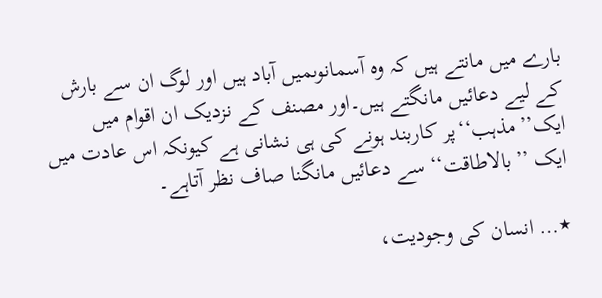بارے میں مانتے ہیں کہ وہ آسمانوںمیں آباد ہیں اور لوگ ان سے بارش کے لیے دعائیں مانگتے ہیں۔اور مصنف کے نزدیک ان اقوام میں ایک’’مذہب‘‘پر کاربند ہونے کی ہی نشانی ہے کیونکہ اس عادت میں ایک ’’بالاطاقت‘‘ سے دعائیں مانگنا صاف نظر آتاہے۔

٭… انسان کی وجودیت،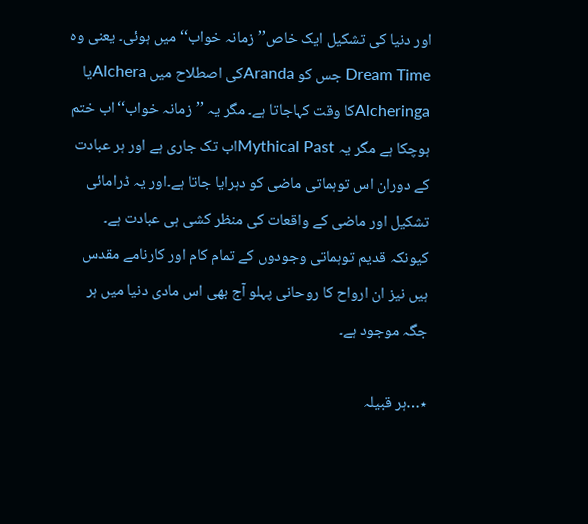اور دنیا کی تشکیل ایک خاص’’زمانہ خواب‘‘ میں ہوئی۔ یعنی وہ Dream Time جس کو Arandaکی اصطلاح میں Alcheraیا Alcheringaکا وقت کہاجاتا ہے۔ مگر یہ ’’زمانہ خواب‘‘اب ختم ہوچکا ہے مگر یہ Mythical Pastاب تک جاری ہے اور ہر عبادت کے دوران اس توہماتی ماضی کو دہرایا جاتا ہے۔اور یہ ڈرامائی تشکیل اور ماضی کے واقعات کی منظر کشی ہی عبادت ہے۔ کیونکہ قدیم توہماتی وجودوں کے تمام کام اور کارنامے مقدس ہیں نیز ان ارواح کا روحانی پہلو آج بھی اس مادی دنیا میں ہر جگہ موجود ہے۔

٭…ہر قبیلہ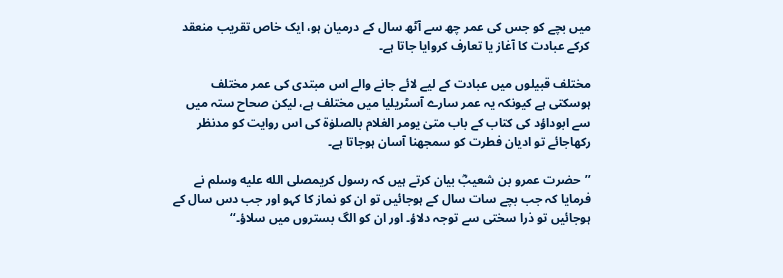میں بچے کو جس کی عمر چھ سے آٹھ سال کے درمیان ہو، ایک خاص تقریب منعقد کرکے عبادت کا آغاز یا تعارف کروایا جاتا ہے۔

مختلف قبیلوں میں عبادت کے لیے لائے جانے والے اس مبتدی کی عمر مختلف ہوسکتی ہے کیونکہ یہ عمر سارے آسٹریلیا میں مختلف ہے، لیکن صحاح ستہ میں سے ابوداؤد کی کتاب کے باب متیٰ یومر الغلام بالصلوٰۃ کی اس روایت کو مدنظر رکھاجائے تو ادیان فطرت کو سمجھنا آسان ہوجاتا ہے۔

’’حضرت عمرو بن شعیبؓ بیان کرتے ہیں کہ رسول کریمصلى الله عليه وسلم نے فرمایا کہ جب بچے سات سال کے ہوجائیں تو ان کو نماز کا کہو اور جب دس سال کے ہوجائیں تو ذرا سختی سے توجہ دلاؤ۔ اور ان کو الگ بستروں میں سلاؤ۔‘‘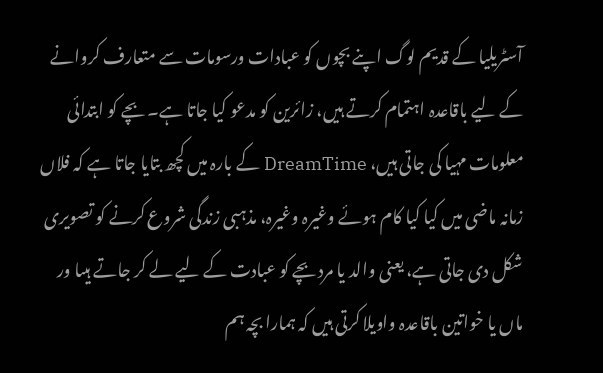آسٹریلیا کے قدیم لوگ اپنے بچوں کو عبادات ورسومات سے متعارف کروانے کے لیے باقاعدہ اہتمام کرتے ہیں، زائرین کو مدعو کیا جاتا ہے۔ بچے کو ابتدائی معلومات مہیا کی جاتی ہیں، DreamTime کے بارہ میں کچھ بتایا جاتا ہے کہ فلاں زمانہ ماضی میں کیا کیا کام ہوئے وغیرہ وغیرہ، مذہبی زندگی شروع کرنے کو تصویری شکل دی جاتی ہے، یعنی والد یا مردبچے کو عبادت کے لیے لے کر جاتے ہیںا ور ماں یا خواتین باقاعدہ واویلا کرتی ہیں کہ ہمارا بچہ ہم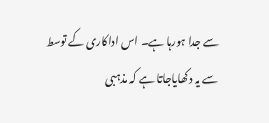سے جدا ہورہا ہے۔ اس اداکاری کے توسط سے یہ دکھایاجاتا ہے کہ مذہبی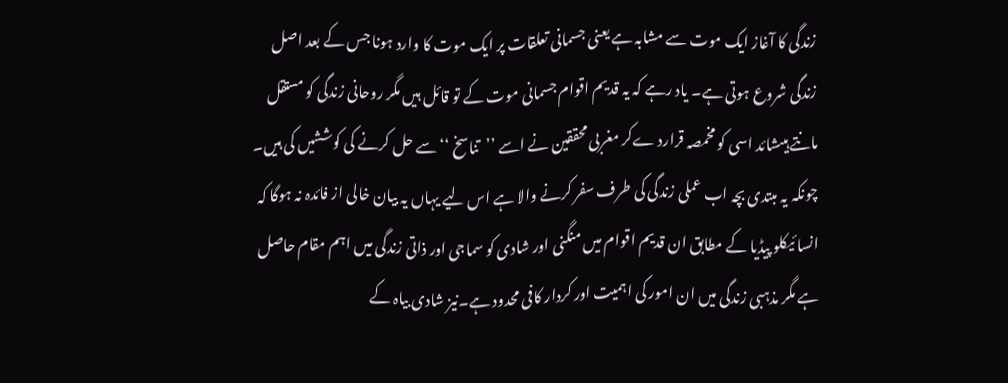زندگی کا آغاز ایک موت سے مشابہ ہے یعنی جسمانی تعلقات پر ایک موت کا وارد ہونا جس کے بعد اصل زندگی شروع ہوتی ہے۔ یاد رہے کہ یہ قدیم اقوام جسمانی موت کے تو قائل ہیں مگر روحانی زندگی کو مستقل مانتے ہیںشائد اسی کو مخمصہ قرارد ےکر مغربی محققین نے اسے ’’تناسخ ‘‘ سے حل کرنے کی کوششیں کی ہیں۔ چونکہ یہ مبتدی بچہ اب عملی زندگی کی طرف سفر کرنے والا ہے اس لیے یہاں یہ بیان خالی از فائدہ نہ ہوگا کہ انسا ئیکلو پیڈیا کے مطابق ان قدیم اقوام میں منگنی اور شادی کو سماجی اور ذاتی زندگی میں اہم مقام حاصل ہے مگر مذہبی زندگی میں ان امور کی اہمیت اور کردار کافی محدود ہے۔نیز شادی بیاہ کے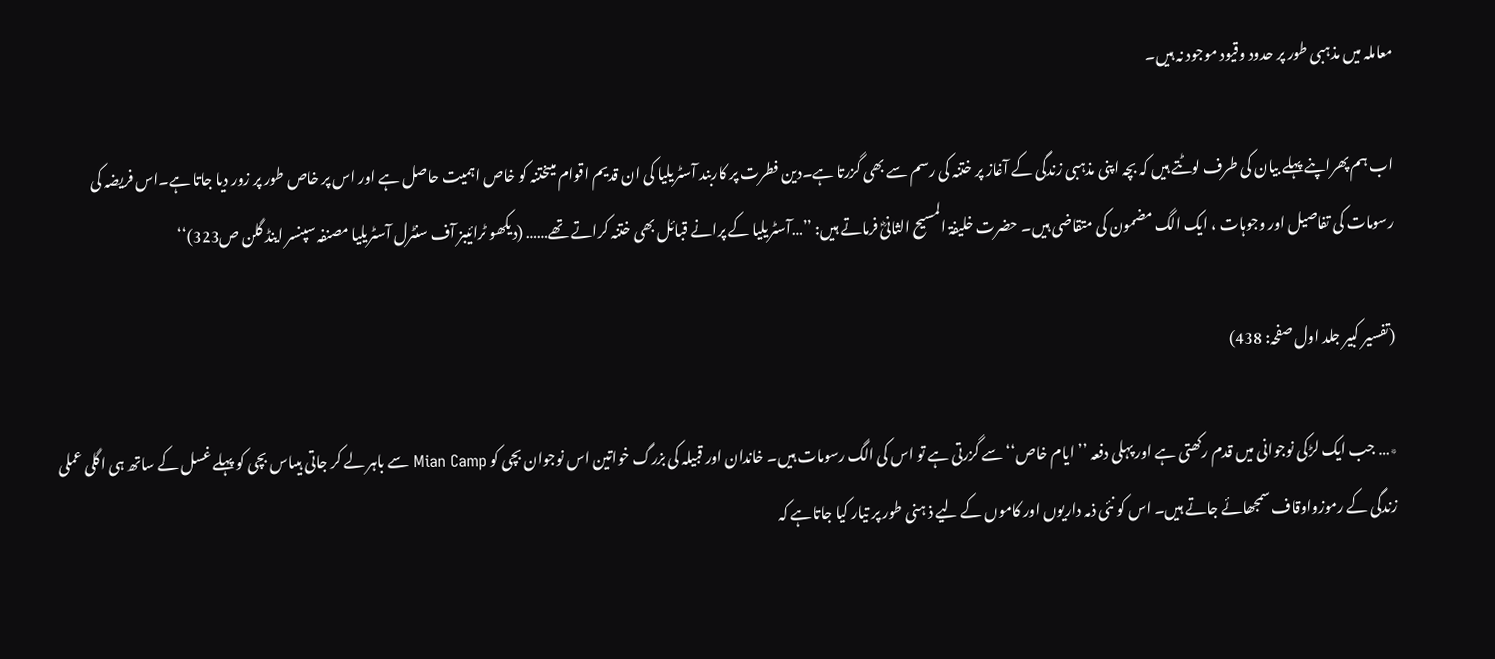معاملہ میں مذہبی طور پر حدود وقیود موجود نہ ہیں۔

اب ہم پھراپنے پہلے بیان کی طرف لوٹتے ہیں کہ بچہ اپنی مذہبی زندگی کے آغاز پر ختنہ کی رسم سے بھی گزرتا ہے۔دین فطرت پر کاربند آسٹریلیا کی ان قدیم اقوام میںختنہ کو خاص اہمیت حاصل ہے اور اس پر خاص طور پر زور دیا جاتا ہے۔اس فریضہ کی رسومات کی تفاصیل اور وجوہات ، ایک الگ مضمون کی متقاضی ہیں۔ حضرت خلیفۃ المسیح الثانیؓ فرماتے ہیں: ’’…آسٹریلیا کے پرانے قبائل بھی ختنہ کراتے تھے…… (دیکھو ٹرائیبز آف سنٹرل آسٹریلیا مصنفہ سپنسر اینڈ گلن ص323)‘‘

(تفسیر کبیر جلد اول صفحہ: 438)

٭… جب ایک لڑکی نوجوانی میں قدم رکھتی ہے اور پہلی دفعہ ’’ایام خاص‘‘سے گزرتی ہے تو اس کی الگ رسومات ہیں۔ خاندان اور قبیلہ کی بزرگ خواتین اس نوجوان بچی کو Mian Camp سے باہر لے کر جاتی ہیںاس بچی کو پہلے غسل کے ساتھ ہی اگلی عملی زندگی کے رموزواوقاف سمجھائے جاتے ہیں۔ اس کو نئی ذمہ داریوں اور کاموں کے لیے ذ ہنی طور پر تیار کیا جاتاہے کہ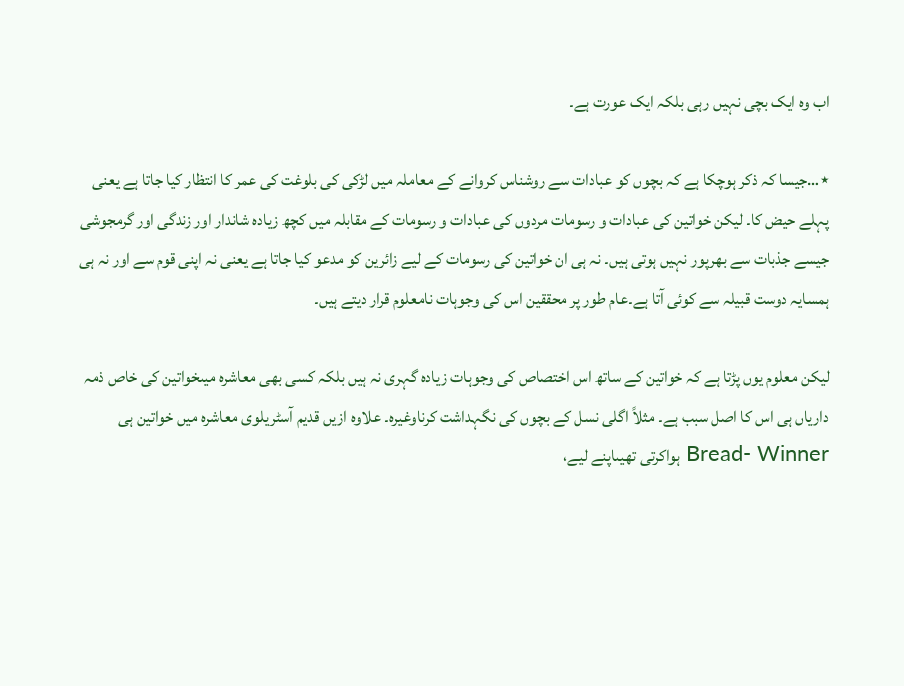اب وہ ایک بچی نہیں رہی بلکہ ایک عورت ہے۔

٭…جیسا کہ ذکر ہوچکا ہے کہ بچوں کو عبادات سے روشناس کروانے کے معاملہ میں لڑکی کی بلوغت کی عمر کا انتظار کیا جاتا ہے یعنی پہلے حیض کا۔ لیکن خواتین کی عبادات و رسومات مردوں کی عبادات و رسومات کے مقابلہ میں کچھ زیادہ شاندار اور زندگی اور گرمجوشی جیسے جذبات سے بھرپور نہیں ہوتی ہیں۔ نہ ہی ان خواتین کی رسومات کے لیے زائرین کو مدعو کیا جاتا ہے یعنی نہ اپنی قوم سے اور نہ ہی ہمسایہ دوست قبیلہ سے کوئی آتا ہے۔عام طور پر محققین اس کی وجوہات نامعلوم قرار دیتے ہیں۔

لیکن معلوم یوں پڑتا ہے کہ خواتین کے ساتھ اس اختصاص کی وجوہات زیادہ گہری نہ ہیں بلکہ کسی بھی معاشرہ میںخواتین کی خاص ذمہ داریاں ہی اس کا اصل سبب ہے۔ مثلاً اگلی نسل کے بچوں کی نگہداشت کرناوغیرہ۔ علاوہ ازیں قدیم آسٹریلوی معاشرہ میں خواتین ہی Bread- Winner ہواکرتی تھیںاپنے لیے،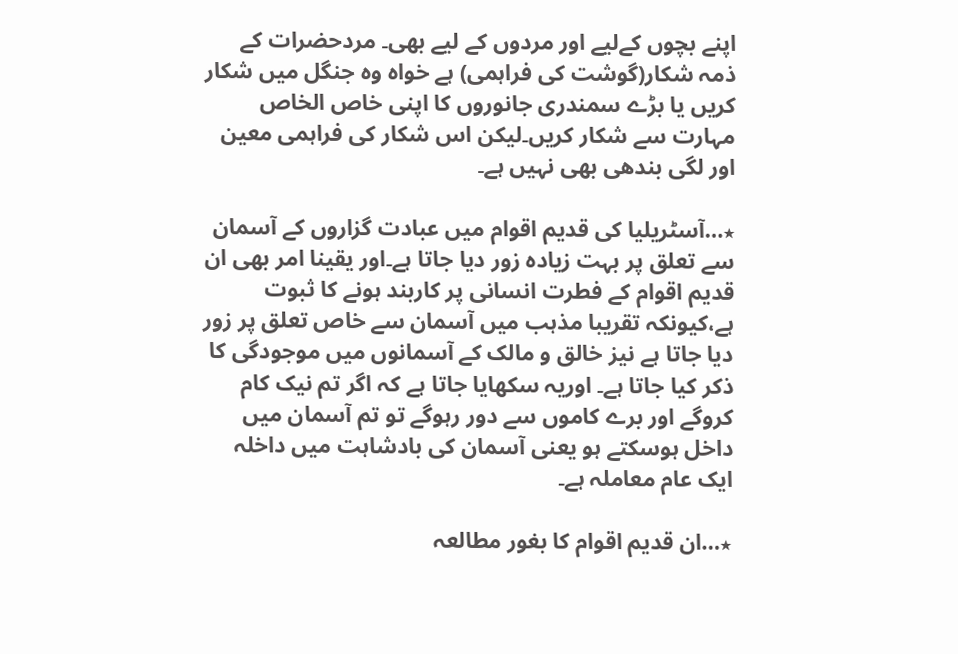اپنے بچوں کےلیے اور مردوں کے لیے بھی۔ مردحضرات کے ذمہ شکار(گوشت کی فراہمی) ہے خواہ وہ جنگل میں شکار کریں یا بڑے سمندری جانوروں کا اپنی خاص الخاص مہارت سے شکار کریں۔لیکن اس شکار کی فراہمی معین اور لگی بندھی بھی نہیں ہے۔

٭…آسٹریلیا کی قدیم اقوام میں عبادت گزاروں کے آسمان سے تعلق پر بہت زیادہ زور دیا جاتا ہے۔اور یقینا امر بھی ان قدیم اقوام کے فطرت انسانی پر کاربند ہونے کا ثبوت ہے،کیونکہ تقریبا مذہب میں آسمان سے خاص تعلق پر زور دیا جاتا ہے نیز خالق و مالک کے آسمانوں میں موجودگی کا ذکر کیا جاتا ہے۔ اوریہ سکھایا جاتا ہے کہ اگر تم نیک کام کروگے اور برے کاموں سے دور رہوگے تو تم آسمان میں داخل ہوسکتے ہو یعنی آسمان کی بادشاہت میں داخلہ ایک عام معاملہ ہے۔

٭…ان قدیم اقوام کا بغور مطالعہ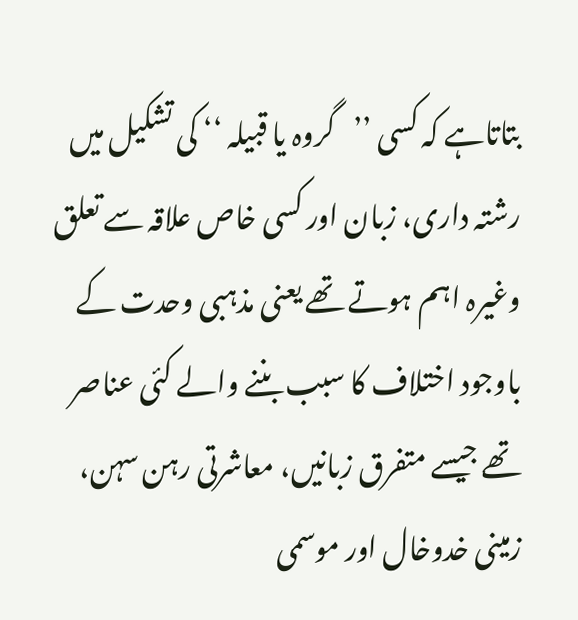بتاتاہے کہ کسی ’’گروہ یا قبیلہ ‘‘ کی تشکیل میں رشتہ داری، زبان اور کسی خاص علاقہ سے تعلق وغیرہ اہم ہوتے تھے یعنی مذہبی وحدت کے باوجود اختلاف کا سبب بننے والے کئی عناصر تھے جیسے متفرق زبانیں، معاشرتی رہن سہن، زمینی خدوخال اور موسمی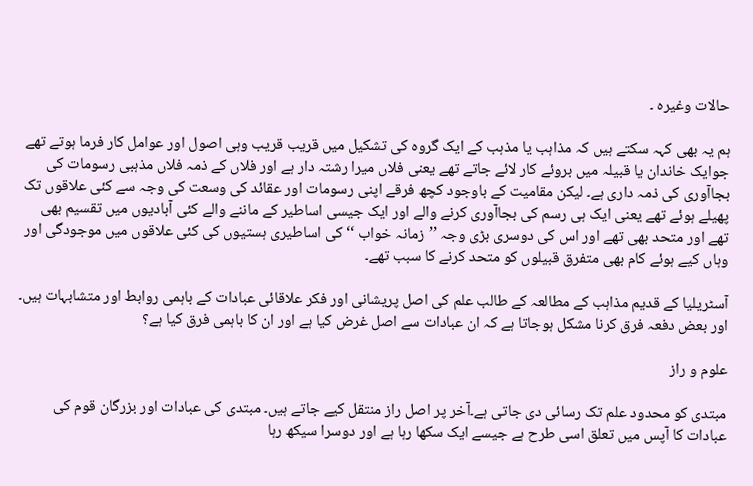حالات وغیرہ ۔

ہم یہ بھی کہہ سکتے ہیں کہ مذاہب یا مذہب کے ایک گروہ کی تشکیل میں قریب قریب وہی اصول اور عوامل کار فرما ہوتے تھے جوایک خاندان یا قبیلہ میں بروئے کار لائے جاتے تھے یعنی فلاں میرا رشتہ دار ہے اور فلاں کے ذمہ فلاں مذہبی رسومات کی بجاآوری کی ذمہ داری ہے۔ لیکن مقامیت کے باوجود کچھ فرقے اپنی رسومات اور عقائد کی وسعت کی وجہ سے کئی علاقوں تک پھیلے ہوئے تھے یعنی ایک ہی رسم کی بجاآوری کرنے والے اور ایک جیسی اساطیر کے ماننے والے کئی آبادیوں میں تقسیم بھی تھے اور متحد بھی تھے اور اس کی دوسری بڑی وجہ ’’زمانہ خواب ‘‘کی اساطیری ہستیوں کی کئی علاقوں میں موجودگی اور وہاں کیے ہوئے کام بھی متفرق قبیلوں کو متحد کرنے کا سبب تھے۔

آسٹریلیا کے قدیم مذاہب کے مطالعہ کے طالب علم کی اصل پریشانی اور فکر علاقائی عبادات کے باہمی روابط اور متشابہات ہیں۔ اور بعض دفعہ فرق کرنا مشکل ہوجاتا ہے کہ ان عبادات سے اصل غرض کیا ہے اور ان کا باہمی فرق کیا ہے؟

علوم و راز

مبتدی کو محدود علم تک رسائی دی جاتی ہے۔آخر پر اصل راز منتقل کیے جاتے ہیں۔ مبتدی کی عبادات اور بزرگان قوم کی عبادات کا آپس میں تعلق اسی طرح ہے جیسے ایک سکھا رہا ہے اور دوسرا سیکھ رہا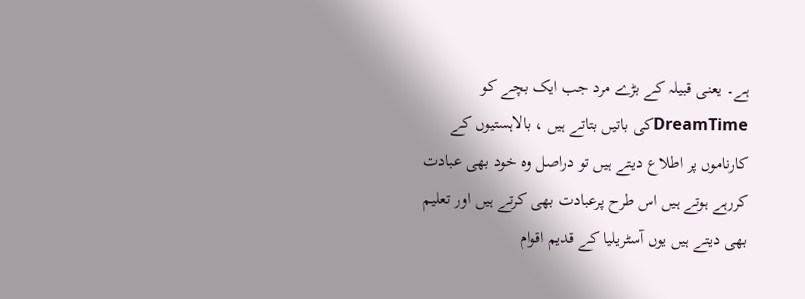ہے۔ یعنی قبیلہ کے بڑے مرد جب ایک بچے کو DreamTimeکی باتیں بتاتے ہیں ، بالاہستیوں کے کارناموں پر اطلاع دیتے ہیں تو دراصل وہ خود بھی عبادت کررہے ہوتے ہیں اس طرح پرعبادت بھی کرتے ہیں اور تعلیم بھی دیتے ہیں یوں آسٹریلیا کے قدیم اقوام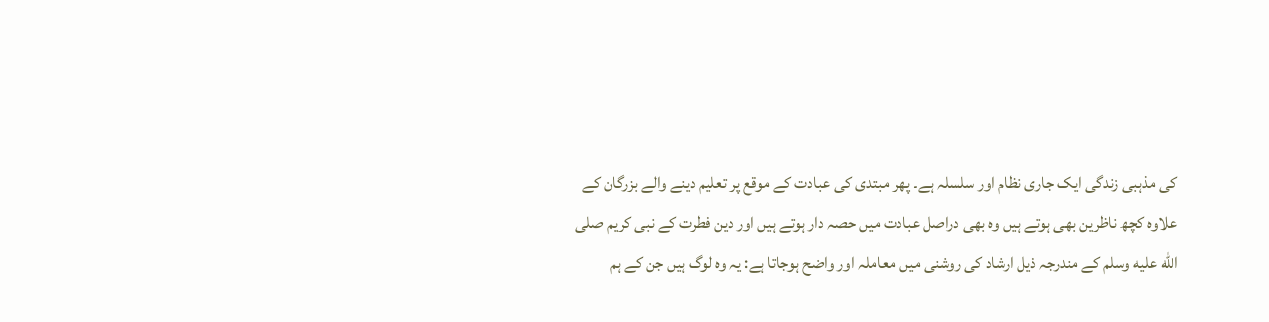کی مذہبی زندگی ایک جاری نظام اور سلسلہ ہے۔ پھر مبتدی کی عبادت کے موقع پر تعلیم دینے والے بزرگان کے علاوہ کچھ ناظرین بھی ہوتے ہیں وہ بھی دراصل عبادت میں حصہ دار ہوتے ہیں اور دین فطرت کے نبی کریم صلى الله عليه وسلم کے مندرجہ ذیل ارشاد کی روشنی میں معاملہ اور واضح ہوجاتا ہے: یہ وہ لوگ ہیں جن کے ہم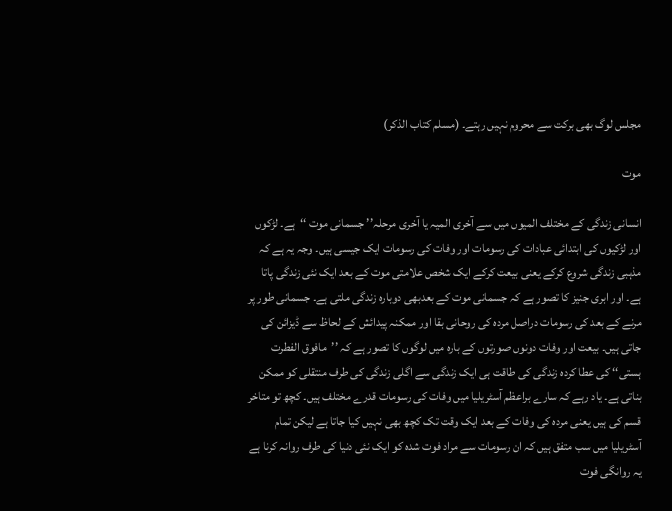مجلس لوگ بھی برکت سے محروم نہیں رہتے۔ (مسلم کتاب الذکر)

موت

انسانی زندگی کے مختلف المیوں میں سے آخری المیہ یا آخری مرحلہ’’ جسمانی موت ‘‘ہے۔ لڑکوں اور لڑکیوں کی ابتدائی عبادات کی رسومات اور وفات کی رسومات ایک جیسی ہیں۔ وجہ یہ ہے کہ مذہبی زندگی شروع کرکے یعنی بیعت کرکے ایک شخص علامتی موت کے بعد ایک نئی زندگی پاتا ہے۔ اور ابری جنیز کا تصور ہے کہ جسمانی موت کے بعدبھی دوبارہ زندگی ملتی ہے۔ جسمانی طور پر مرنے کے بعد کی رسومات دراصل مردہ کی روحانی بقا اور ممکنہ پیدائش کے لحاظ سے ڈیزائن کی جاتی ہیں۔ بیعت اور وفات دونوں صورتوں کے بارہ میں لوگوں کا تصور ہے کہ ’’مافوق الفطرت ہستی‘‘ کی عطا کردہ زندگی کی طاقت ہی ایک زندگی سے اگلی زندگی کی طرف منتقلی کو ممکن بناتی ہے۔ یاد رہے کہ سارے براعظم آسٹریلیا میں وفات کی رسومات قدرے مختلف ہیں۔ کچھ تو متاخر قسم کی ہیں یعنی مردہ کی وفات کے بعد ایک وقت تک کچھ بھی نہیں کیا جاتا ہے لیکن تمام آسٹریلیا میں سب متفق ہیں کہ ان رسومات سے مراد فوت شدہ کو ایک نئی دنیا کی طرف روانہ کرنا ہے یہ روانگی فوت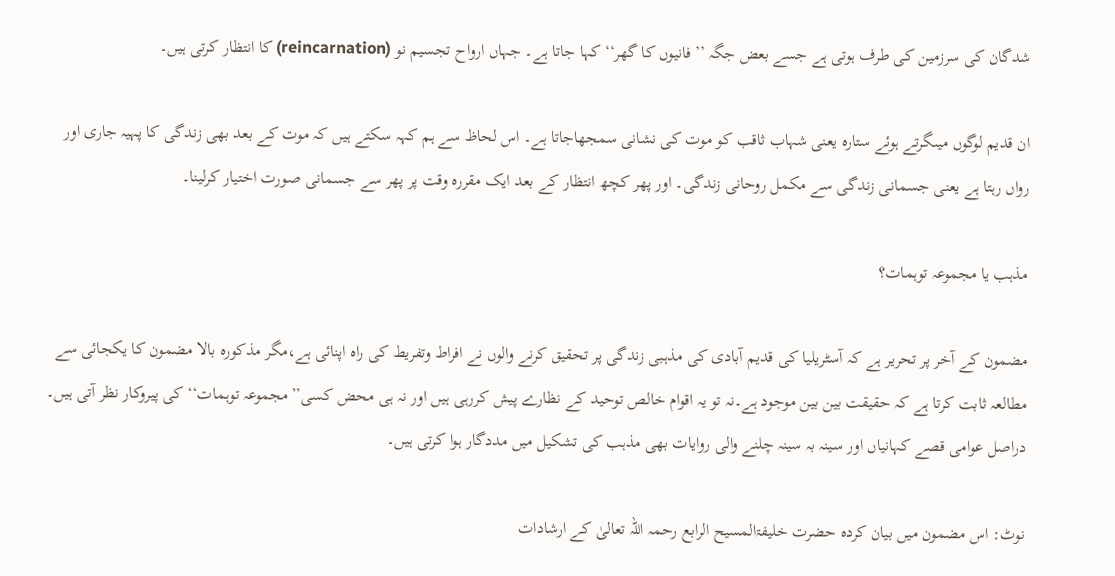شدگان کی سرزمین کی طرف ہوتی ہے جسے بعض جگہ ’’فانیوں کا گھر‘‘کہا جاتا ہے۔ جہاں ارواح تجسیم نو (reincarnation) کا انتظار کرتی ہیں۔

ان قدیم لوگوں میںگرتے ہوئے ستارہ یعنی شہاب ثاقب کو موت کی نشانی سمجھاجاتا ہے۔ اس لحاظ سے ہم کہہ سکتے ہیں کہ موت کے بعد بھی زندگی کا پہیہ جاری اور رواں رہتا ہے یعنی جسمانی زندگی سے مکمل روحانی زندگی۔ اور پھر کچھ انتظار کے بعد ایک مقررہ وقت پر پھر سے جسمانی صورت اختیار کرلینا۔

مذہب یا مجموعہ توہمات؟

مضمون کے آخر پر تحریر ہے کہ آسٹریلیا کی قدیم آبادی کی مذہبی زندگی پر تحقیق کرنے والوں نے افراط وتفریط کی راہ اپنائی ہے،مگر مذکورہ بالا مضمون کا یکجائی سے مطالعہ ثابت کرتا ہے کہ حقیقت بین بین موجود ہے۔نہ تو یہ اقوام خالص توحید کے نظارے پیش کررہی ہیں اور نہ ہی محض کسی’’مجموعہ توہمات‘‘کی پیروکار نظر آتی ہیں۔ دراصل عوامی قصے کہانیاں اور سینہ بہ سینہ چلنے والی روایات بھی مذہب کی تشکیل میں مددگار ہوا کرتی ہیں۔

نوٹ: اس مضمون میں بیان کردہ حضرت خلیفۃالمسیح الرابع رحمہ اللہ تعالیٰ کے ارشادات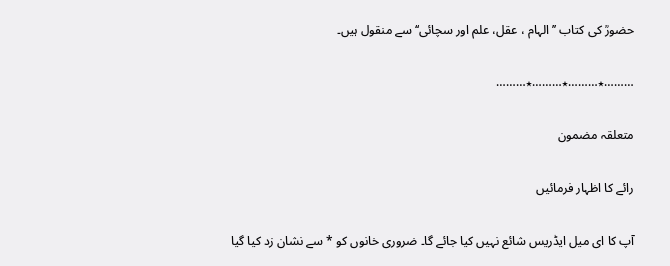حضورؒ کی کتاب ’’الہام ، عقل، علم اور سچائی‘‘ سے منقول ہیں۔

………٭………٭………٭………

متعلقہ مضمون

رائے کا اظہار فرمائیں

آپ کا ای میل ایڈریس شائع نہیں کیا جائے گا۔ ضروری خانوں کو * سے نشان زد کیا گیا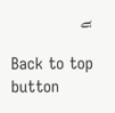ہے

Back to top button